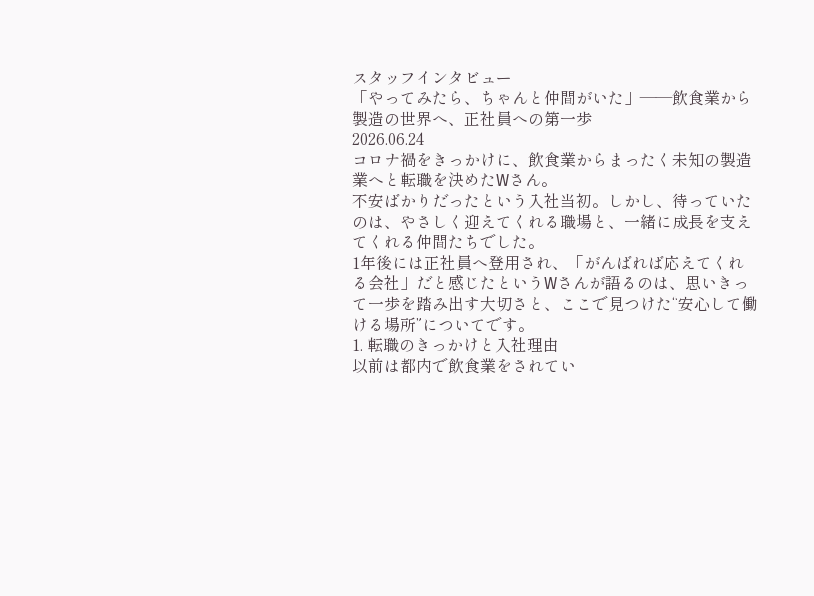スタッフインタビュー
「やってみたら、ちゃんと仲間がいた」――飲食業から製造の世界へ、正社員への第一歩
2026.06.24
コロナ禍をきっかけに、飲食業からまったく未知の製造業へと転職を決めたWさん。
不安ばかりだったという入社当初。しかし、待っていたのは、やさしく迎えてくれる職場と、一緒に成長を支えてくれる仲間たちでした。
1年後には正社員へ登用され、「がんばれば応えてくれる会社」だと感じたというWさんが語るのは、思いきって一歩を踏み出す大切さと、ここで見つけた“安心して働ける場所”についてです。
1. 転職のきっかけと入社理由
以前は都内で飲食業をされてい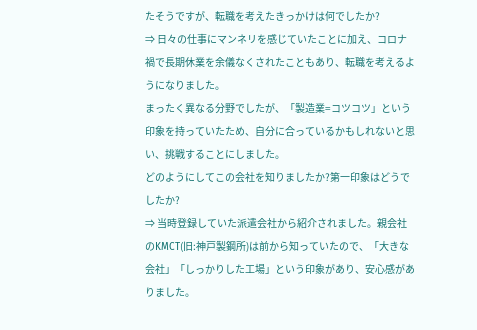たそうですが、転職を考えたきっかけは何でしたか?
⇒ 日々の仕事にマンネリを感じていたことに加え、コロナ禍で長期休業を余儀なくされたこともあり、転職を考えるようになりました。
まったく異なる分野でしたが、「製造業=コツコツ」という印象を持っていたため、自分に合っているかもしれないと思い、挑戦することにしました。
どのようにしてこの会社を知りましたか?第一印象はどうでしたか?
⇒ 当時登録していた派遣会社から紹介されました。親会社のKMCT(旧:神戸製鋼所)は前から知っていたので、「大きな会社」「しっかりした工場」という印象があり、安心感がありました。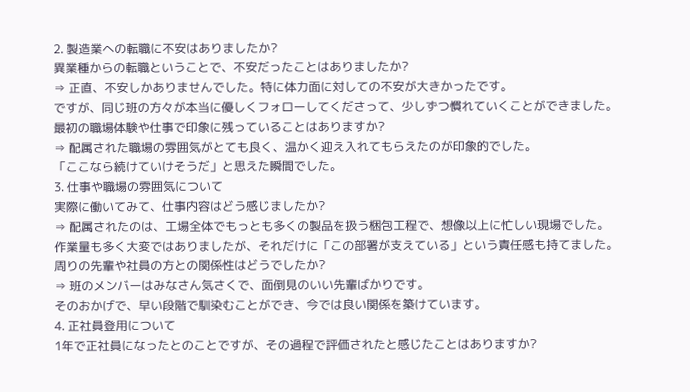2. 製造業への転職に不安はありましたか?
異業種からの転職ということで、不安だったことはありましたか?
⇒ 正直、不安しかありませんでした。特に体力面に対しての不安が大きかったです。
ですが、同じ班の方々が本当に優しくフォローしてくださって、少しずつ慣れていくことができました。
最初の職場体験や仕事で印象に残っていることはありますか?
⇒ 配属された職場の雰囲気がとても良く、温かく迎え入れてもらえたのが印象的でした。
「ここなら続けていけそうだ」と思えた瞬間でした。
3. 仕事や職場の雰囲気について
実際に働いてみて、仕事内容はどう感じましたか?
⇒ 配属されたのは、工場全体でもっとも多くの製品を扱う梱包工程で、想像以上に忙しい現場でした。
作業量も多く大変ではありましたが、それだけに「この部署が支えている」という責任感も持てました。
周りの先輩や社員の方との関係性はどうでしたか?
⇒ 班のメンバーはみなさん気さくで、面倒見のいい先輩ばかりです。
そのおかげで、早い段階で馴染むことができ、今では良い関係を築けています。
4. 正社員登用について
1年で正社員になったとのことですが、その過程で評価されたと感じたことはありますか?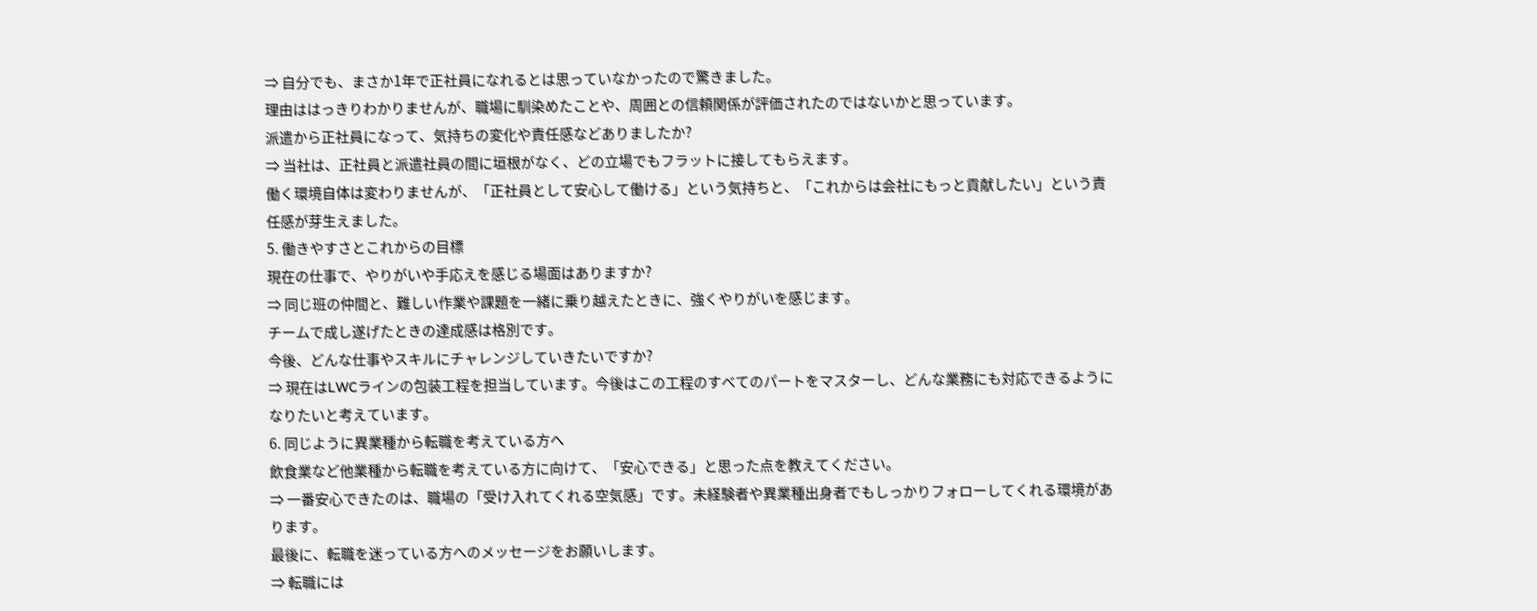⇒ 自分でも、まさか1年で正社員になれるとは思っていなかったので驚きました。
理由ははっきりわかりませんが、職場に馴染めたことや、周囲との信頼関係が評価されたのではないかと思っています。
派遣から正社員になって、気持ちの変化や責任感などありましたか?
⇒ 当社は、正社員と派遣社員の間に垣根がなく、どの立場でもフラットに接してもらえます。
働く環境自体は変わりませんが、「正社員として安心して働ける」という気持ちと、「これからは会社にもっと貢献したい」という責任感が芽生えました。
5. 働きやすさとこれからの目標
現在の仕事で、やりがいや手応えを感じる場面はありますか?
⇒ 同じ班の仲間と、難しい作業や課題を一緒に乗り越えたときに、強くやりがいを感じます。
チームで成し遂げたときの達成感は格別です。
今後、どんな仕事やスキルにチャレンジしていきたいですか?
⇒ 現在はLWCラインの包装工程を担当しています。今後はこの工程のすべてのパートをマスターし、どんな業務にも対応できるようになりたいと考えています。
6. 同じように異業種から転職を考えている方へ
飲食業など他業種から転職を考えている方に向けて、「安心できる」と思った点を教えてください。
⇒ 一番安心できたのは、職場の「受け入れてくれる空気感」です。未経験者や異業種出身者でもしっかりフォローしてくれる環境があります。
最後に、転職を迷っている方へのメッセージをお願いします。
⇒ 転職には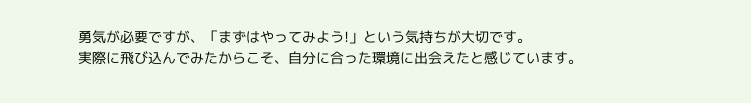勇気が必要ですが、「まずはやってみよう!」という気持ちが大切です。
実際に飛び込んでみたからこそ、自分に合った環境に出会えたと感じています。